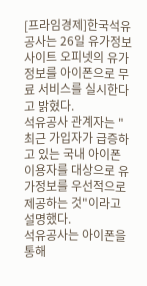[프라임경제]한국석유공사는 26일 유가정보사이트 오피넷의 유가정보를 아이폰으로 무료 서비스를 실시한다고 밝혔다.
석유공사 관계자는 "최근 가입자가 급증하고 있는 국내 아이폰 이용자를 대상으로 유가정보를 우선적으로 제공하는 것"이라고 설명했다.
석유공사는 아이폰을 통해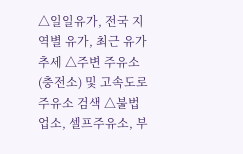△일일유가, 전국 지역별 유가, 최근 유가추세 △주변 주유소(충전소) 및 고속도로 주유소 검색 △불법업소, 셀프주유소, 부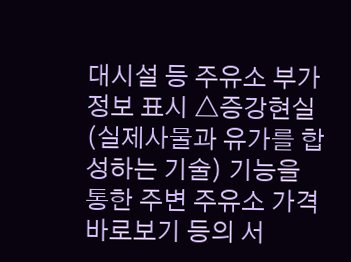대시설 등 주유소 부가정보 표시 △증강현실(실제사물과 유가를 합성하는 기술) 기능을 통한 주변 주유소 가격 바로보기 등의 서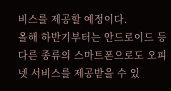비스를 제공할 예정이다.
올해 하반기부터는 안드로이드 등 다른 종류의 스마트폰으로도 오피넷 서비스를 제공받을 수 있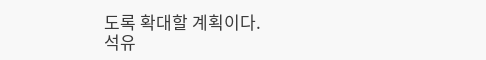도록 확대할 계획이다.
석유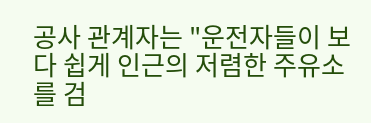공사 관계자는 "운전자들이 보다 쉽게 인근의 저렴한 주유소를 검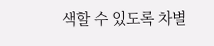색할 수 있도록 차별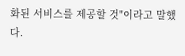화된 서비스를 제공할 것"이라고 말했다.